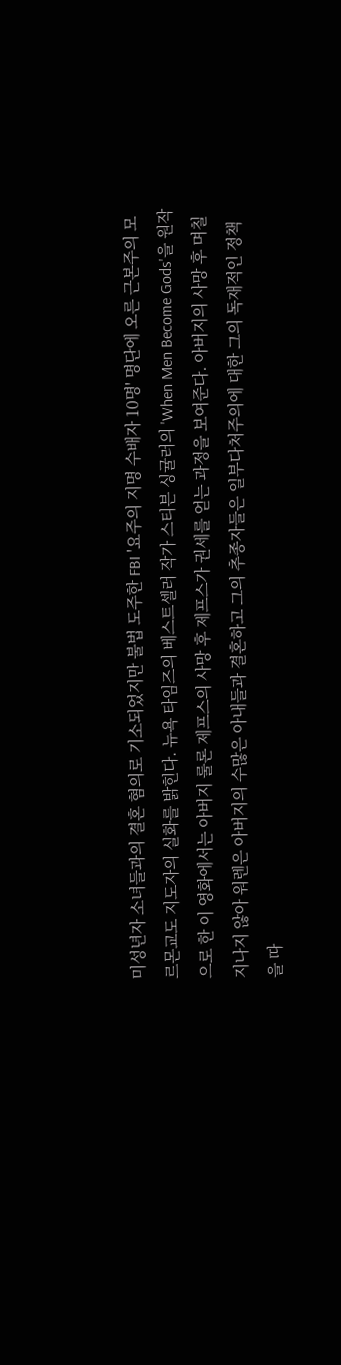미성년자 소녀들과의 결혼 혐의로 기소되었지만 불법 도주한 FBI '요주의 지명 수배자 10명' 명단에 오른 근본주의 모르몬교도 지도자의 실화를 밝힌다. 뉴욕 타임즈의 베스트셀러 작가 스티븐 싱귤러의 'When Men Become Gods'을 원작으로 한 이 영화에서는 아버지 룰론 제프스의 사망 후 제프스가 권세를 얻는 과정을 보여준다. 아버지의 사망 후 며칠 지나지 않아 워렌은 아버지의 수많은 아내들과 결혼하고 그의 추종자들은 일부다처주의에 대한 그의 독재적인 정책을 따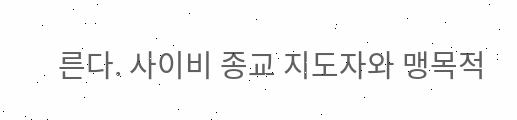른다. 사이비 종교 지도자와 맹목적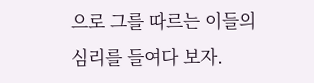으로 그를 따르는 이들의 심리를 들여다 보자.